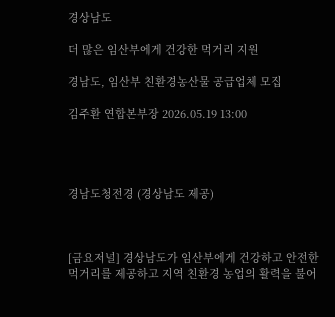경상남도

더 많은 임산부에게 건강한 먹거리 지원

경남도, 임산부 친환경농산물 공급업체 모집

김주환 연합본부장 2026.05.19 13:00




경남도청전경 (경상남도 제공)



[금요저널] 경상남도가 임산부에게 건강하고 안전한 먹거리를 제공하고 지역 친환경 농업의 활력을 불어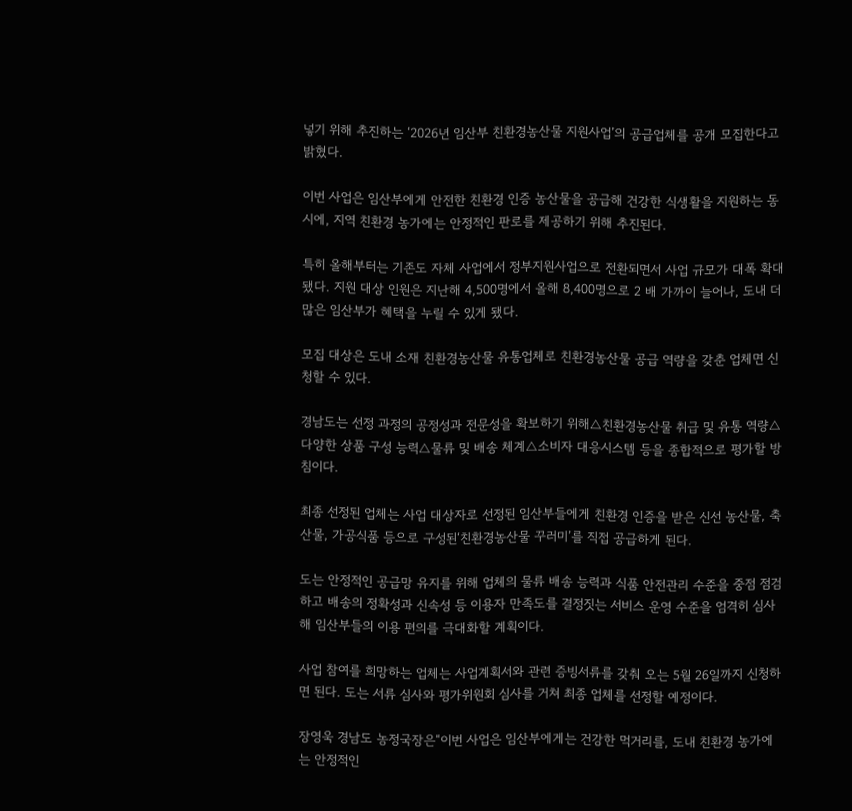넣기 위해 추진하는 ‘2026년 임산부 친환경농산물 지원사업’의 공급업체를 공개 모집한다고 밝혔다.

이번 사업은 임산부에게 안전한 친환경 인증 농산물을 공급해 건강한 식생활을 지원하는 동시에, 지역 친환경 농가에는 안정적인 판로를 제공하기 위해 추진된다.

특히 올해부터는 기존도 자체 사업에서 정부지원사업으로 전환되면서 사업 규모가 대폭 확대됐다. 지원 대상 인원은 지난해 4,500명에서 올해 8,400명으로 2 배 가까이 늘어나, 도내 더 많은 임산부가 혜택을 누릴 수 있게 됐다.

모집 대상은 도내 소재 친환경농산물 유통업체로 친환경농산물 공급 역량을 갖춘 업체면 신청할 수 있다.

경남도는 선정 과정의 공정성과 전문성을 확보하기 위해△친환경농산물 취급 및 유통 역량△다양한 상품 구성 능력△물류 및 배송 체계△소비자 대응시스템 등을 종합적으로 평가할 방침이다.

최종 선정된 업체는 사업 대상자로 선정된 임산부들에게 친환경 인증을 받은 신선 농산물, 축산물, 가공식품 등으로 구성된‘친환경농산물 꾸러미’를 직접 공급하게 된다.

도는 안정적인 공급망 유지를 위해 업체의 물류 배송 능력과 식품 안전관리 수준을 중점 점검하고 배송의 정확성과 신속성 등 이용자 만족도를 결정짓는 서비스 운영 수준을 엄격히 심사해 임산부들의 이용 편의를 극대화할 계획이다.

사업 참여를 희망하는 업체는 사업계획서와 관련 증빙서류를 갖춰 오는 5월 26일까지 신청하면 된다. 도는 서류 심사와 평가위원회 심사를 거쳐 최종 업체를 선정할 예정이다.

장영욱 경남도 농정국장은“이번 사업은 임산부에게는 건강한 먹거리를, 도내 친환경 농가에는 안정적인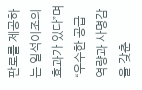판로를 제공하는 일석이조의 효과가 있다”며“우수한 공급 역량과 사명감을 갖춘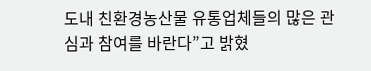도내 친환경농산물 유통업체들의 많은 관심과 참여를 바란다”고 밝혔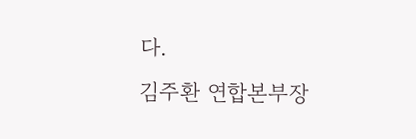다.
김주환 연합본부장